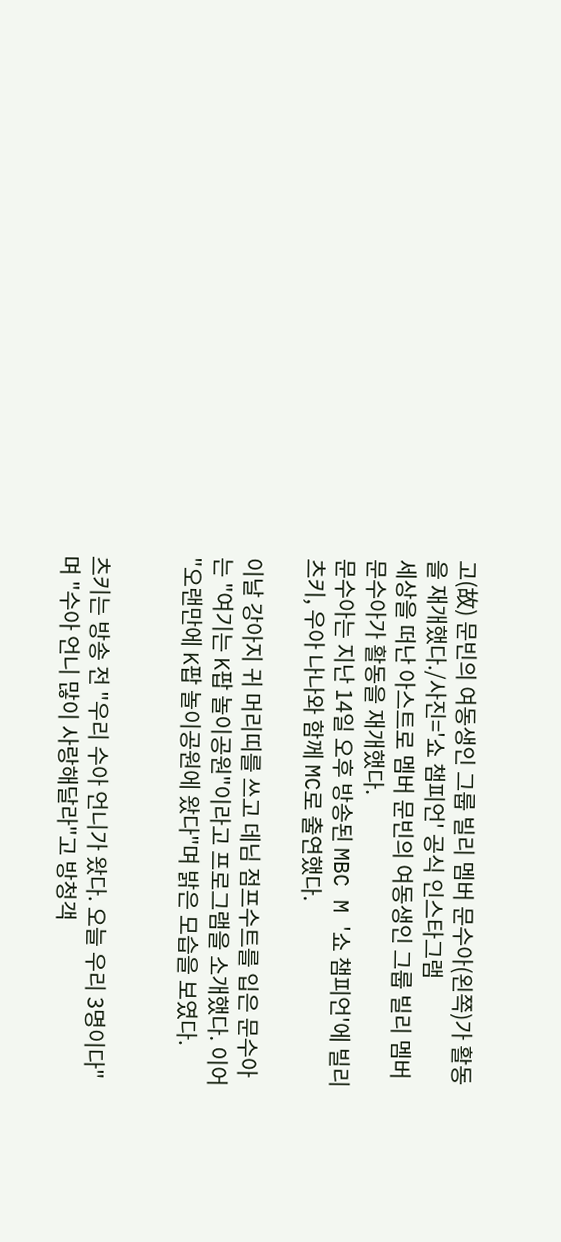고(故) 문빈의 여동생인 그룹 빌리 멤버 문수아(왼쪽)가 활동을 재개했다./사진='쇼 챔피언' 공식 인스타그램
세상을 떠난 아스트로 멤버 문빈의 여동생인 그룹 빌리 멤버 문수아가 활동을 재개했다.
문수아는 지난 14일 오후 방송된 MBC M '쇼 챔피언'에 빌리 츠키, 우아 나나와 함께 MC로 출연했다.

이날 강아지 귀 머리띠를 쓰고 데님 점프수트를 입은 문수아는 "여기는 K팝 놀이공원"이라고 프로그램을 소개했다. 이어 "오랜만에 K팝 놀이공원에 왔다"며 밝은 모습을 보였다.


츠키는 방송 전 "우리 수아 언니가 왔다. 오늘 우리 3명이다"며 "수아 언니 많이 사랑해달라"고 방청객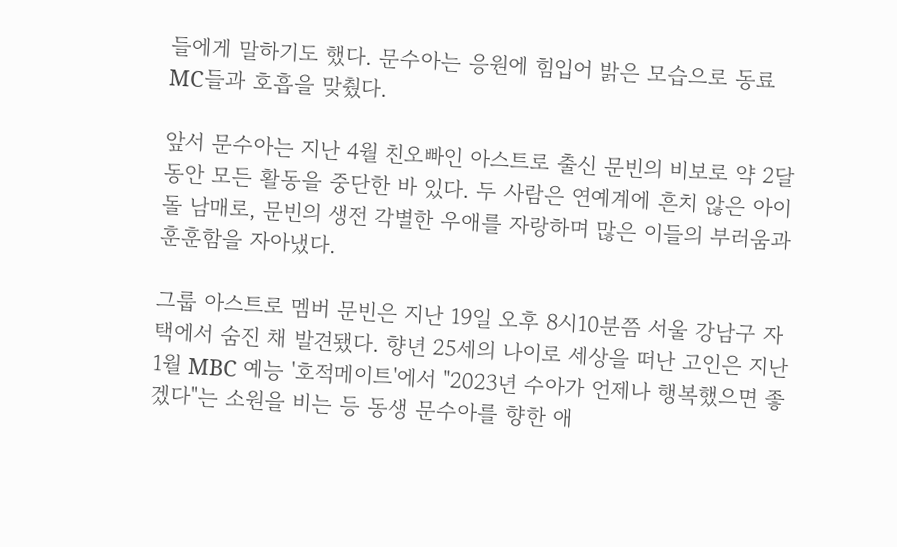들에게 말하기도 했다. 문수아는 응원에 힘입어 밝은 모습으로 동료 MC들과 호흡을 맞췄다.

앞서 문수아는 지난 4월 친오빠인 아스트로 출신 문빈의 비보로 약 2달 동안 모든 활동을 중단한 바 있다. 두 사람은 연예계에 흔치 않은 아이돌 남매로, 문빈의 생전 각별한 우애를 자랑하며 많은 이들의 부러움과 훈훈함을 자아냈다.

그룹 아스트로 멤버 문빈은 지난 19일 오후 8시10분쯤 서울 강남구 자택에서 숨진 채 발견됐다. 향년 25세의 나이로 세상을 떠난 고인은 지난 1월 MBC 예능 '호적메이트'에서 "2023년 수아가 언제나 행복했으면 좋겠다"는 소원을 비는 등 동생 문수아를 향한 애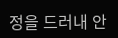정을 드러내 안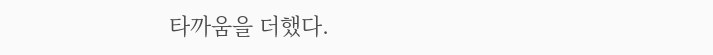타까움을 더했다.